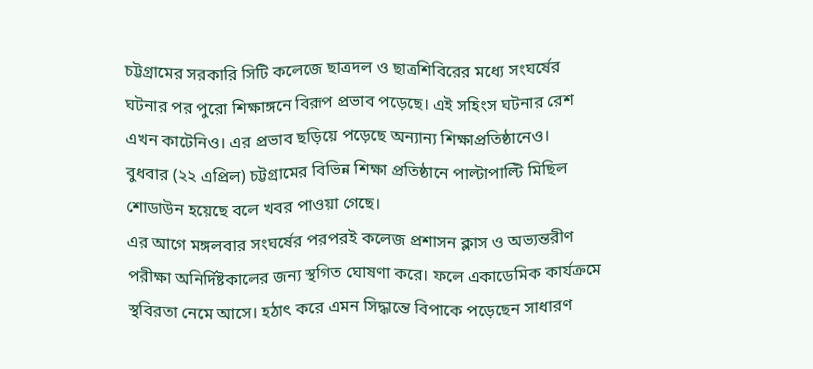চট্টগ্রামের সরকারি সিটি কলেজে ছাত্রদল ও ছাত্রশিবিরের মধ্যে সংঘর্ষের ঘটনার পর পুরো শিক্ষাঙ্গনে বিরূপ প্রভাব পড়েছে। এই সহিংস ঘটনার রেশ এখন কাটেনিও। এর প্রভাব ছড়িয়ে পড়েছে অন্যান্য শিক্ষাপ্রতিষ্ঠানেও।
বুধবার (২২ এপ্রিল) চট্টগ্রামের বিভিন্ন শিক্ষা প্রতিষ্ঠানে পাল্টাপাল্টি মিছিল শোডাউন হয়েছে বলে খবর পাওয়া গেছে।
এর আগে মঙ্গলবার সংঘর্ষের পরপরই কলেজ প্রশাসন ক্লাস ও অভ্যন্তরীণ পরীক্ষা অনির্দিষ্টকালের জন্য স্থগিত ঘোষণা করে। ফলে একাডেমিক কার্যক্রমে স্থবিরতা নেমে আসে। হঠাৎ করে এমন সিদ্ধান্তে বিপাকে পড়েছেন সাধারণ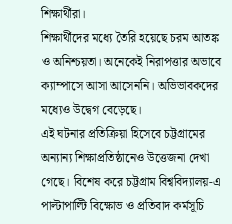শিক্ষার্থীরা।
শিক্ষার্থীদের মধ্যে তৈরি হয়েছে চরম আতঙ্ক ও অনিশ্চয়তা। অনেকেই নিরাপত্তার অভাবে ক্যাম্পাসে আসা আসেননি। অভিভাবকদের মধ্যেও উদ্বেগ বেড়েছে।
এই ঘটনার প্রতিক্রিয়া হিসেবে চট্টগ্রামের অন্যান্য শিক্ষাপ্রতিষ্ঠানেও উত্তেজনা দেখা গেছে। বিশেষ করে চট্টগ্রাম বিশ্ববিদ্যালয়-এ পাল্টাপাল্টি বিক্ষোভ ও প্রতিবাদ কর্মসূচি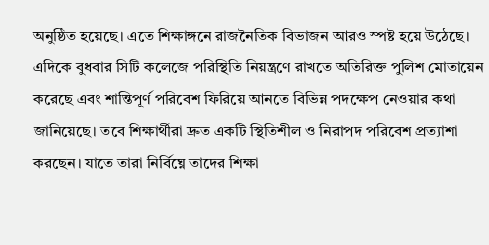অনুষ্ঠিত হয়েছে। এতে শিক্ষাঙ্গনে রাজনৈতিক বিভাজন আরও স্পষ্ট হয়ে উঠেছে।
এদিকে বুধবার সিটি কলেজে পরিস্থিতি নিয়ন্ত্রণে রাখতে অতিরিক্ত পুলিশ মোতায়েন করেছে এবং শান্তিপূর্ণ পরিবেশ ফিরিয়ে আনতে বিভিন্ন পদক্ষেপ নেওয়ার কথা জানিয়েছে। তবে শিক্ষার্থীরা দ্রুত একটি স্থিতিশীল ও নিরাপদ পরিবেশ প্রত্যাশা করছেন। যাতে তারা নির্বিঘ্নে তাদের শিক্ষা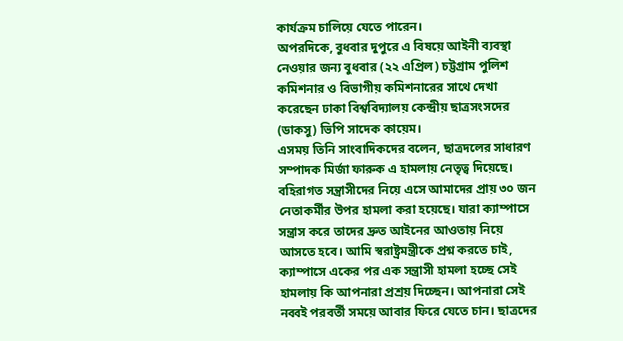কার্যক্রম চালিয়ে যেতে পারেন।
অপরদিকে, বুধবার দুপুরে এ বিষয়ে আইনী ব্যবস্থা নেওয়ার জন্য বুধবার (২২ এপ্রিল) চট্টগ্রাম পুলিশ কমিশনার ও বিভাগীয় কমিশনারের সাথে দেখা করেছেন ঢাকা বিশ্ববিদ্যালয় কেন্দ্রীয় ছাত্রসংসদের (ডাকসু) ভিপি সাদেক কায়েম।
এসময় তিনি সাংবাদিকদের বলেন, ছাত্রদলের সাধারণ সম্পাদক মির্জা ফারুক এ হামলায় নেতৃত্ব দিয়েছে। বহিরাগত সন্ত্রাসীদের নিয়ে এসে আমাদের প্রায় ৩০ জন নেতাকর্মীর উপর হামলা করা হয়েছে। যারা ক্যাম্পাসে সন্ত্রাস করে তাদের দ্রুত আইনের আওতায় নিয়ে আসতে হবে। আমি স্বরাষ্ট্রমন্ত্রীকে প্রশ্ন করতে চাই, ক্যাম্পাসে একের পর এক সন্ত্রাসী হামলা হচ্ছে সেই হামলায় কি আপনারা প্রশ্রয় দিচ্ছেন। আপনারা সেই নব্বই পরবর্তী সময়ে আবার ফিরে যেতে চান। ছাত্রদের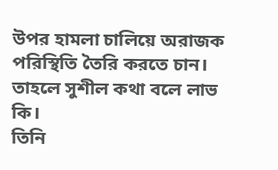উপর হামলা চালিয়ে অরাজক পরিস্থিতি তৈরি করতে চান। তাহলে সুশীল কথা বলে লাভ কি।
তিনি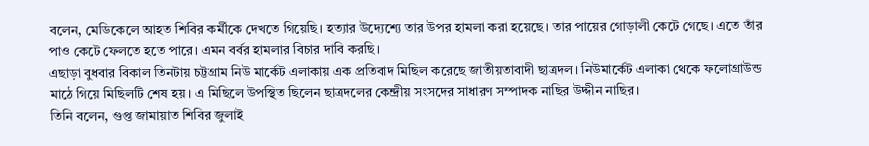বলেন, মেডিকেলে আহত শিবির কর্মীকে দেখতে গিয়েছি। হত্যার উদ্যেশ্যে তার উপর হামলা করা হয়েছে। তার পায়ের গোড়ালী কেটে গেছে। এতে তাঁর পাও কেটে ফেলতে হতে পারে। এমন বর্বর হামলার বিচার দাবি করছি।
এছাড়া বুধবার বিকাল তিনটায় চট্টগ্রাম নিউ মার্কেট এলাকায় এক প্রতিবাদ মিছিল করেছে জাতীয়তাবাদী ছাত্রদল। নিউমার্কেট এলাকা থেকে ফলোগ্রাউন্ড মাঠে গিয়ে মিছিলটি শেষ হয়। এ মিছিলে উপস্থিত ছিলেন ছাত্রদলের কেন্দ্রীয় সংসদের সাধারণ সম্পাদক নাছির উদ্দীন নাছির।
তিনি বলেন, গুপ্ত জামায়াত শিবির জুলাই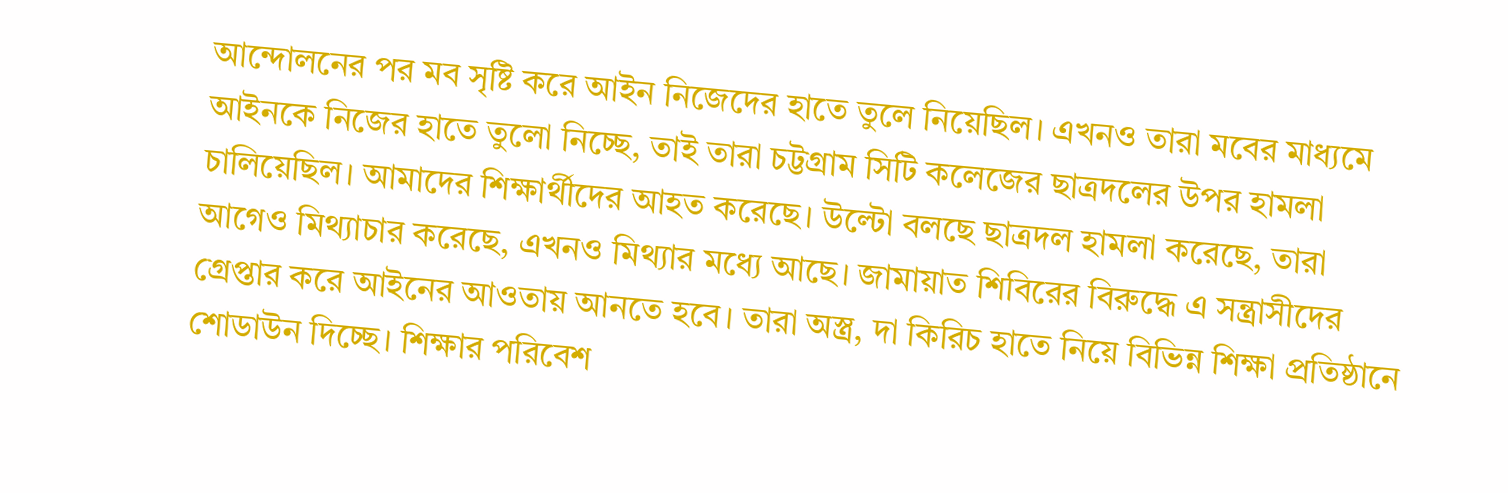আন্দোলনের পর মব সৃষ্টি করে আইন নিজেদের হাতে তুলে নিয়েছিল। এখনও তারা মবের মাধ্যমে আইনকে নিজের হাতে তুলো নিচ্ছে, তাই তারা চট্টগ্রাম সিটি কলেজের ছাত্রদলের উপর হামলা চালিয়েছিল। আমাদের শিক্ষার্থীদের আহত করেছে। উল্টো বলছে ছাত্রদল হামলা করেছে, তারা আগেও মিথ্যাচার করেছে, এখনও মিথ্যার মধ্যে আছে। জামায়াত শিবিরের বিরুদ্ধে এ সন্ত্রাসীদের গ্রেপ্তার করে আইনের আওতায় আনতে হবে। তারা অস্ত্র, দা কিরিচ হাতে নিয়ে বিভিন্ন শিক্ষা প্রতিষ্ঠানে শোডাউন দিচ্ছে। শিক্ষার পরিবেশ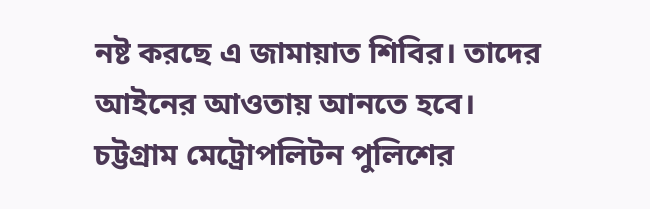নষ্ট করছে এ জামায়াত শিবির। তাদের আইনের আওতায় আনতে হবে।
চট্টগ্রাম মেট্রোপলিটন পুলিশের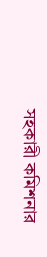সহকারী কমিশনার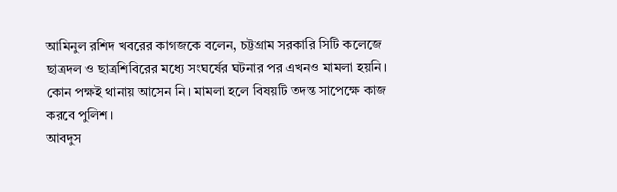আমিনুল রশিদ খবরের কাগজকে বলেন, চট্টগ্রাম সরকারি সিটি কলেজে ছাত্রদল ও ছাত্রশিবিরের মধ্যে সংঘর্ষের ঘটনার পর এখনও মামলা হয়নি। কোন পক্ষই থানায় আসেন নি। মামলা হলে বিষয়টি তদন্ত সাপেক্ষে কাজ করবে পুলিশ।
আবদুস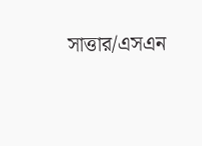সাত্তার/এসএন